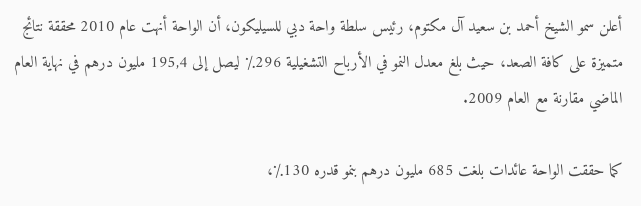أعلن سمو الشيخ أحمد بن سعيد آل مكتوم، رئيس سلطة واحة دبي للسيليكون، أن الواحة أنهت عام 2010 محققة نتائج متميزة على كافة الصعد، حيث بلغ معدل النمو في الأرباح التشغيلية 296٪ ليصل إلى 195,4 مليون درهم في نهاية العام الماضي مقارنة مع العام 2009.

كما حققت الواحة عائدات بلغت 685 مليون درهم بنمو قدره 130٪،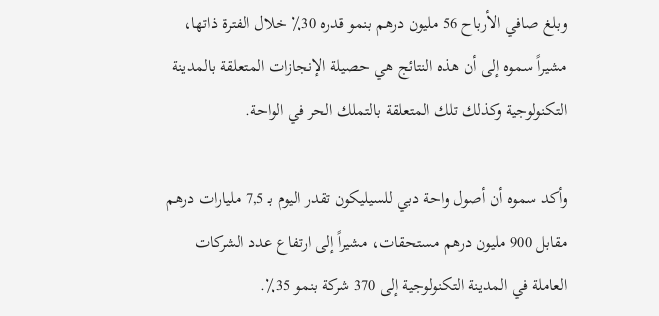وبلغ صافي الأرباح 56 مليون درهم بنمو قدره 30٪ خلال الفترة ذاتها، مشيراً سموه إلى أن هذه النتائج هي حصيلة الإنجازات المتعلقة بالمدينة التكنولوجية وكذلك تلك المتعلقة بالتملك الحر في الواحة.

وأكد سموه أن أصول واحة دبي للسيليكون تقدر اليوم بـ 7,5 مليارات درهم مقابل 900 مليون درهم مستحقات، مشيراً إلى ارتفاع عدد الشركات العاملة في المدينة التكنولوجية إلى 370 شركة بنمو 35٪.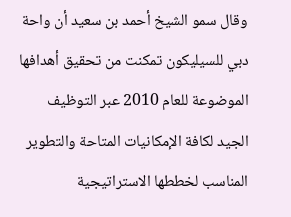وقال سمو الشيخ أحمد بن سعيد أن واحة دبي للسيليكون تمكنت من تحقيق أهدافها الموضوعة للعام 2010 عبر التوظيف الجيد لكافة الإمكانيات المتاحة والتطوير المناسب لخططها الاستراتيجية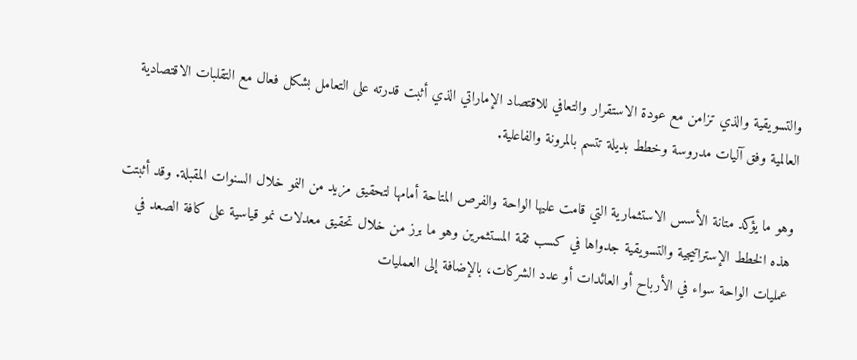والتسويقية والذي تزامن مع عودة الاستقرار والتعافي للاقتصاد الإماراتي الذي أثبت قدرته على التعامل بشكل فعال مع التقلبات الاقتصادية العالمية وفق آليات مدروسة وخطط بديلة تتسم بالمرونة والفاعلية.

وهو ما يؤكد متانة الأسس الاستثمارية التي قامت عليها الواحة والفرص المتاحة أمامها لتحقيق مزيد من النمو خلال السنوات المقبلة. وقد أثبتت هذه الخطط الإستراتيجية والتسويقية جدواها في كسب ثقة المستثمرين وهو ما برز من خلال تحقيق معدلات نمو قياسية على كافة الصعد في عمليات الواحة سواء في الأرباح أو العائدات أو عدد الشركات، بالإضافة إلى العمليات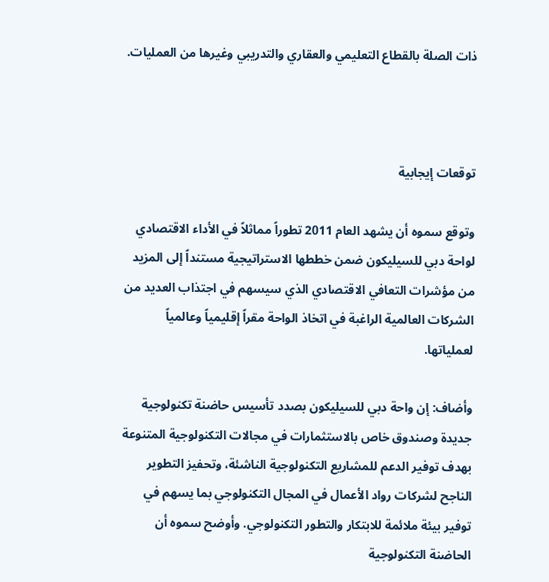ذات الصلة بالقطاع التعليمي والعقاري والتدريبي وغيرها من العمليات.



توقعات إيجابية

وتوقع سموه أن يشهد العام 2011 تطوراً مماثلاً في الأداء الاقتصادي لواحة دبي للسيليكون ضمن خططها الاستراتيجية مستنداً إلى المزيد من مؤشرات التعافي الاقتصادي الذي سيسهم في اجتذاب العديد من الشركات العالمية الراغبة في اتخاذ الواحة مقراً إقليمياً وعالمياً لعملياتها.

وأضاف: إن واحة دبي للسيليكون بصدد تأسيس حاضنة تكنولوجية جديدة وصندوق خاص بالاستثمارات في مجالات التكنولوجية المتنوعة بهدف توفير الدعم للمشاريع التكنولوجية الناشئة، وتحفيز التطوير الناجح لشركات رواد الأعمال في المجال التكنولوجي بما يسهم في توفير بيئة ملائمة للابتكار والتطور التكنولوجي. وأوضح سموه أن الحاضنة التكنولوجية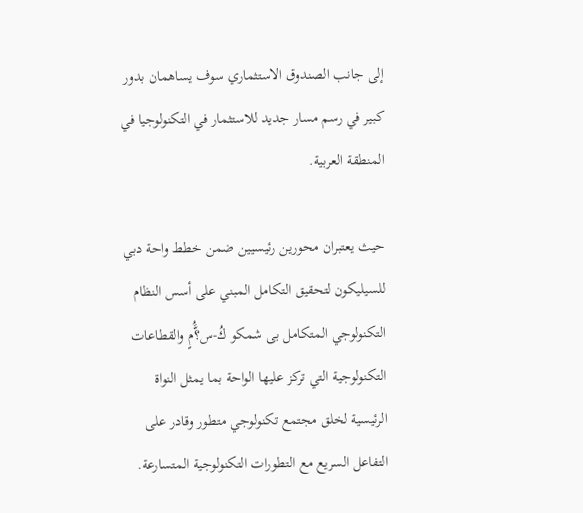إلى جانب الصندوق الاستثماري سوف يساهمان بدور كبير في رسم مسار جديد للاستثمار في التكنولوجيا في المنطقة العربية.

حيث يعتبران محورين رئيسيين ضمن خطط واحة دبي للسيليكون لتحقيق التكامل المبني على أسس النظام التكنولوجي المتكامل بى شمكو كُ-س؟َُّمٍ والقطاعات التكنولوجية التي تركز عليها الواحة بما يمثل النواة الرئيسية لخلق مجتمع تكنولوجي متطور وقادر على التفاعل السريع مع التطورات التكنولوجية المتسارعة.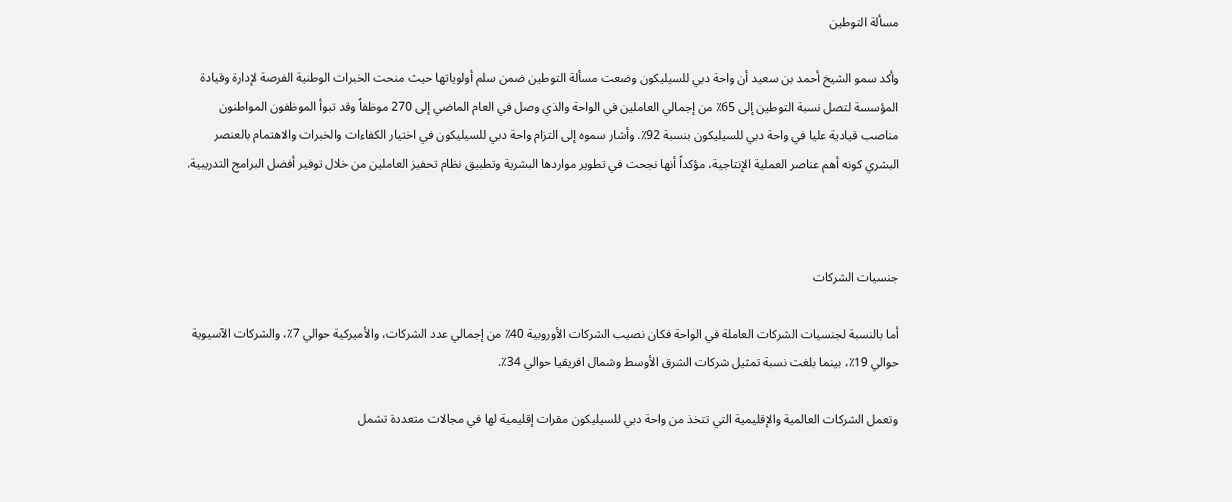مسألة التوطين

وأكد سمو الشيخ أحمد بن سعيد أن واحة دبي للسيليكون وضعت مسألة التوطين ضمن سلم أولوياتها حيث منحت الخبرات الوطنية الفرصة لإدارة وقيادة المؤسسة لتصل نسبة التوطين إلى 65٪ من إجمالي العاملين في الواحة والذي وصل في العام الماضي إلى 270 موظفاً وقد تبوأ الموظفون المواطنون مناصب قيادية عليا في واحة دبي للسيليكون بنسبة 92٪. وأشار سموه إلى التزام واحة دبي للسيليكون في اختيار الكفاءات والخبرات والاهتمام بالعنصر البشري كونه أهم عناصر العملية الإنتاجية، مؤكداً أنها نجحت في تطوير مواردها البشرية وتطبيق نظام تحفيز العاملين من خلال توفير أفضل البرامج التدريبية.



جنسيات الشركات

أما بالنسبة لجنسيات الشركات العاملة في الواحة فكان نصيب الشركات الأوروبية 40٪ من إجمالي عدد الشركات، والأميركية حوالي 7٪، والشركات الآسيوية حوالي 19٪، بينما بلغت نسبة تمثيل شركات الشرق الأوسط وشمال افريقيا حوالي 34٪.

وتعمل الشركات العالمية والإقليمية التي تتخذ من واحة دبي للسيليكون مقرات إقليمية لها في مجالات متعددة تشمل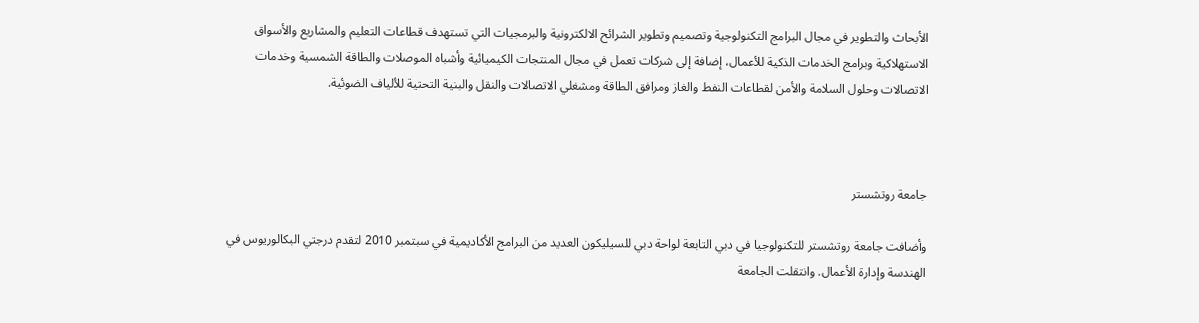الأبحاث والتطوير في مجال البرامج التكنولوجية وتصميم وتطوير الشرائح الالكترونية والبرمجيات التي تستهدف قطاعات التعليم والمشاريع والأسواق الاستهلاكية وبرامج الخدمات الذكية للأعمال، إضافة إلى شركات تعمل في مجال المنتجات الكيميائية وأشباه الموصلات والطاقة الشمسية وخدمات الاتصالات وحلول السلامة والأمن لقطاعات النفط والغاز ومرافق الطاقة ومشغلي الاتصالات والنقل والبنية التحتية للألياف الضوئية.



جامعة روتشستر

وأضافت جامعة روتشستر للتكنولوجيا في دبي التابعة لواحة دبي للسيليكون العديد من البرامج الأكاديمية في سبتمبر 2010 لتقدم درجتي البكالوريوس في الهندسة وإدارة الأعمال. وانتقلت الجامعة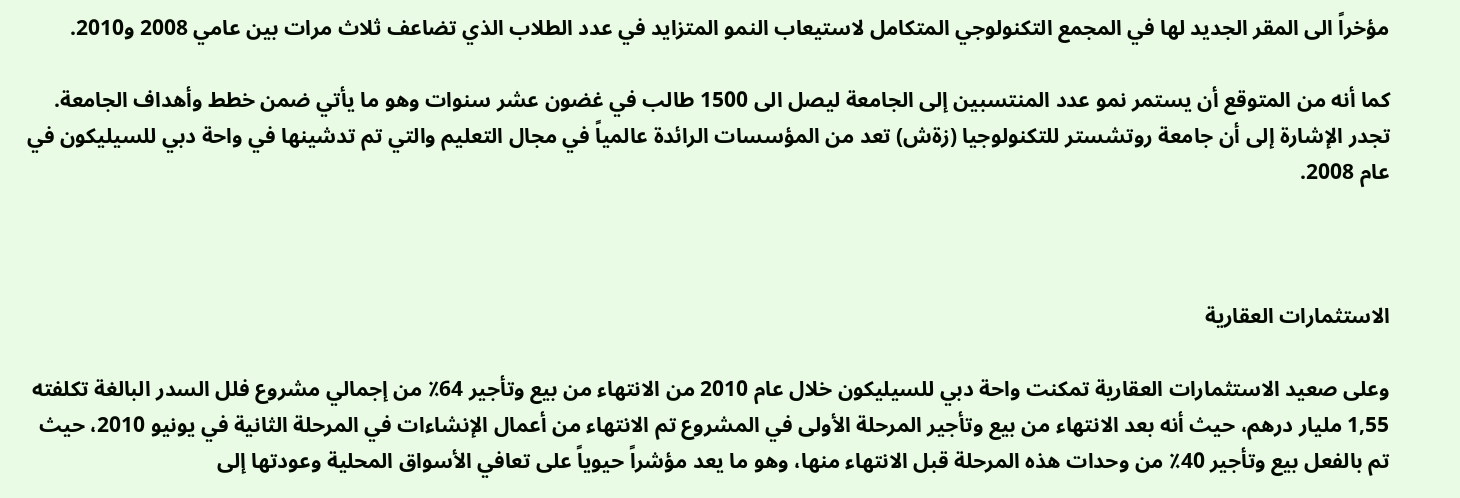مؤخراً الى المقر الجديد لها في المجمع التكنولوجي المتكامل لاستيعاب النمو المتزايد في عدد الطلاب الذي تضاعف ثلاث مرات بين عامي 2008 و2010.

كما أنه من المتوقع أن يستمر نمو عدد المنتسبين إلى الجامعة ليصل الى 1500 طالب في غضون عشر سنوات وهو ما يأتي ضمن خطط وأهداف الجامعة. تجدر الإشارة إلى أن جامعة روتشستر للتكنولوجيا (زةش) تعد من المؤسسات الرائدة عالمياً في مجال التعليم والتي تم تدشينها في واحة دبي للسيليكون في عام 2008.



الاستثمارات العقارية

وعلى صعيد الاستثمارات العقارية تمكنت واحة دبي للسيليكون خلال عام 2010 من الانتهاء من بيع وتأجير 64٪ من إجمالي مشروع فلل السدر البالغة تكلفته 1,55 مليار درهم، حيث أنه بعد الانتهاء من بيع وتأجير المرحلة الأولى في المشروع تم الانتهاء من أعمال الإنشاءات في المرحلة الثانية في يونيو 2010، حيث تم بالفعل بيع وتأجير 40٪ من وحدات هذه المرحلة قبل الانتهاء منها، وهو ما يعد مؤشراً حيوياً على تعافي الأسواق المحلية وعودتها إلى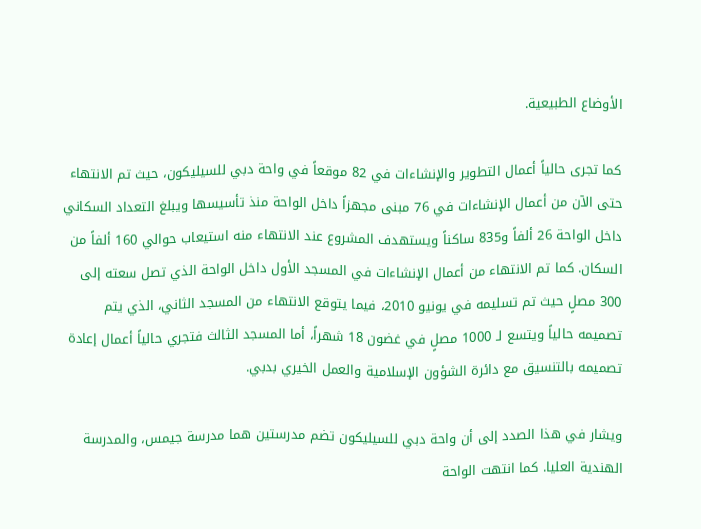الأوضاع الطبيعية.

كما تجرى حالياً أعمال التطوير والإنشاءات في 82 موقعاً في واحة دبي للسيليكون، حيث تم الانتهاء حتى الآن من أعمال الإنشاءات في 76 مبنى مجهزاً داخل الواحة منذ تأسيسها ويبلغ التعداد السكاني داخل الواحة 26 ألفاً و835 ساكناً ويستهدف المشروع عند الانتهاء منه استيعاب حوالي 160 ألفاً من السكان. كما تم الانتهاء من أعمال الإنشاءات في المسجد الأول داخل الواحة الذي تصل سعته إلى 300 مصلٍ حيث تم تسليمه في يونيو 2010، فيما يتوقع الانتهاء من المسجد الثاني، الذي يتم تصميمه حالياً ويتسع لـ 1000 مصلٍ في غضون 18 شهراً، أما المسجد الثالث فتجري حالياً أعمال إعادة تصميمه بالتنسيق مع دائرة الشؤون الإسلامية والعمل الخيري بدبي.

ويشار في هذا الصدد إلى أن واحة دبي للسيليكون تضم مدرستين هما مدرسة جيمس، والمدرسة الهندية العليا. كما انتهت الواحة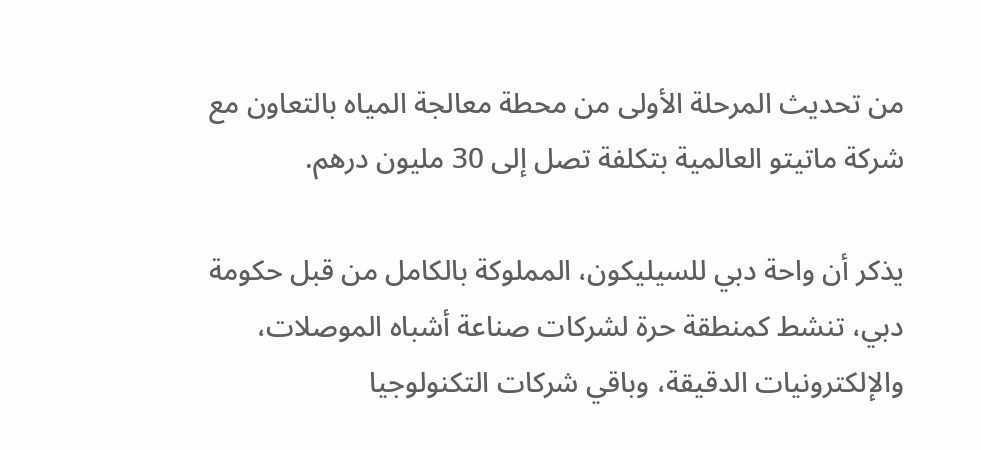من تحديث المرحلة الأولى من محطة معالجة المياه بالتعاون مع شركة ماتيتو العالمية بتكلفة تصل إلى 30 مليون درهم.

يذكر أن واحة دبي للسيليكون، المملوكة بالكامل من قبل حكومة دبي، تنشط كمنطقة حرة لشركات صناعة أشباه الموصلات، والإلكترونيات الدقيقة، وباقي شركات التكنولوجيا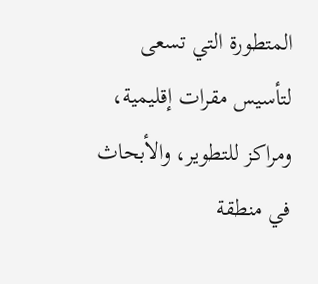المتطورة التي تسعى لتأسيس مقرات إقليمية، ومراكز للتطوير، والأبحاث في منطقة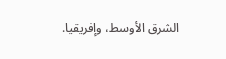الشرق الأوسط، وإفريقيا.